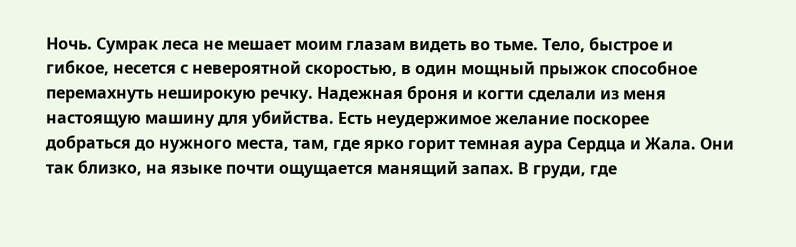Ночь. Сумрак леса не мешает моим глазам видеть во тьме. Тело, быстрое и гибкое, несется с невероятной скоростью, в один мощный прыжок способное перемахнуть неширокую речку. Надежная броня и когти сделали из меня настоящую машину для убийства. Есть неудержимое желание поскорее добраться до нужного места, там, где ярко горит темная аура Сердца и Жала. Они так близко, на языке почти ощущается манящий запах. В груди, где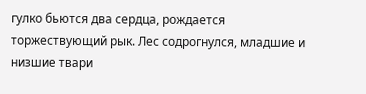гулко бьются два сердца, рождается торжествующий рык. Лес содрогнулся, младшие и низшие твари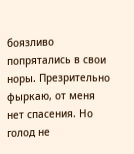боязливо попрятались в свои норы. Презрительно фыркаю, от меня нет спасения. Но голод не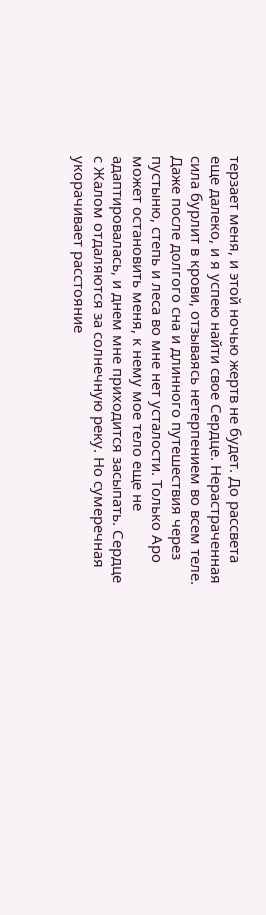терзает меня, и этой ночью жертв не будет. До рассвета еще далеко, и я успею найти свое Сердце. Нерастраченная сила бурлит в крови, отзываясь нетерпением во всем теле. Даже после долгого сна и длинного путешествия через пустыню, степь и леса во мне нет усталости. Только Аро может остановить меня, к нему мое тело еще не адаптировалась, и днем мне приходится засыпать. Сердце с Жалом отдаляются за солнечную реку. Но сумеречная укорачивает расстояние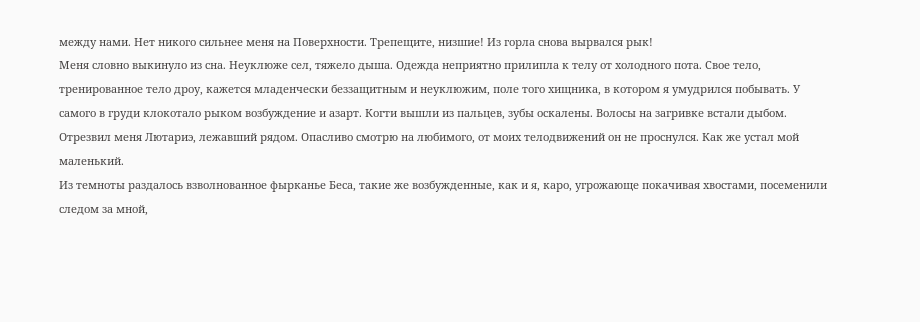между нами. Нет никого сильнее меня на Поверхности. Трепещите, низшие! Из горла снова вырвался рык!
Меня словно выкинуло из сна. Неуклюже сел, тяжело дыша. Одежда неприятно прилипла к телу от холодного пота. Свое тело, тренированное тело дроу, кажется младенчески беззащитным и неуклюжим, поле того хищника, в котором я умудрился побывать. У самого в груди клокотало рыком возбуждение и азарт. Когти вышли из пальцев, зубы оскалены. Волосы на загривке встали дыбом. Отрезвил меня Лютариэ, лежавший рядом. Опасливо смотрю на любимого, от моих телодвижений он не проснулся. Как же устал мой маленький.
Из темноты раздалось взволнованное фырканье Беса, такие же возбужденные, как и я, каро, угрожающе покачивая хвостами, посеменили следом за мной,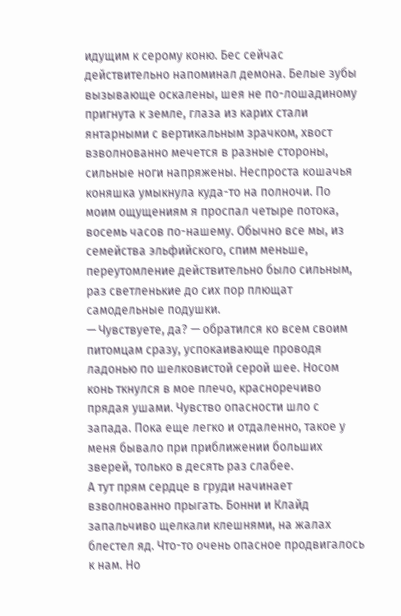идущим к серому коню. Бес сейчас действительно напоминал демона. Белые зубы вызывающе оскалены, шея не по-лошадиному пригнута к земле, глаза из карих стали янтарными с вертикальным зрачком, хвост взволнованно мечется в разные стороны, сильные ноги напряжены. Неспроста кошачья коняшка умыкнула куда-то на полночи. По моим ощущениям я проспал четыре потока, восемь часов по-нашему. Обычно все мы, из семейства эльфийского, спим меньше, переутомление действительно было сильным, раз светленькие до сих пор плющат самодельные подушки.
— Чувствуете, да? — обратился ко всем своим питомцам сразу, успокаивающе проводя ладонью по шелковистой серой шее. Носом конь ткнулся в мое плечо, красноречиво прядая ушами. Чувство опасности шло с запада. Пока еще легко и отдаленно, такое у меня бывало при приближении больших зверей, только в десять раз слабее.
А тут прям сердце в груди начинает взволнованно прыгать. Бонни и Клайд запальчиво щелкали клешнями, на жалах блестел яд. Что-то очень опасное продвигалось к нам. Но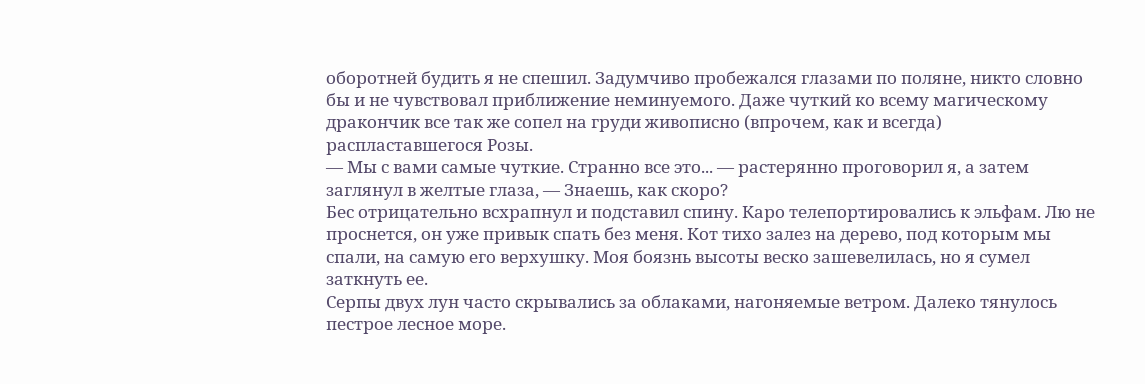оборотней будить я не спешил. Задумчиво пробежался глазами по поляне, никто словно бы и не чувствовал приближение неминуемого. Даже чуткий ко всему магическому дракончик все так же сопел на груди живописно (впрочем, как и всегда) распластавшегося Розы.
— Мы с вами самые чуткие. Странно все это... — растерянно проговорил я, а затем заглянул в желтые глаза, — Знаешь, как скоро?
Бес отрицательно всхрапнул и подставил спину. Каро телепортировались к эльфам. Лю не проснется, он уже привык спать без меня. Кот тихо залез на дерево, под которым мы спали, на самую его верхушку. Моя боязнь высоты веско зашевелилась, но я сумел заткнуть ее.
Серпы двух лун часто скрывались за облаками, нагоняемые ветром. Далеко тянулось пестрое лесное море.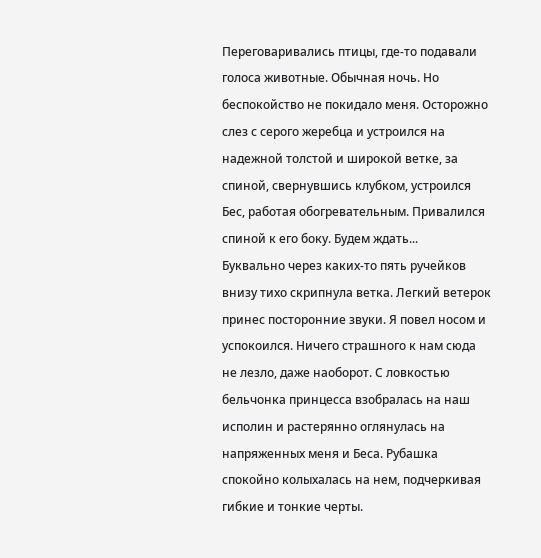Переговаривались птицы, где-то подавали голоса животные. Обычная ночь. Но беспокойство не покидало меня. Осторожно слез с серого жеребца и устроился на надежной толстой и широкой ветке, за спиной, свернувшись клубком, устроился Бес, работая обогревательным. Привалился спиной к его боку. Будем ждать...
Буквально через каких-то пять ручейков внизу тихо скрипнула ветка. Легкий ветерок принес посторонние звуки. Я повел носом и успокоился. Ничего страшного к нам сюда не лезло, даже наоборот. С ловкостью бельчонка принцесса взобралась на наш исполин и растерянно оглянулась на напряженных меня и Беса. Рубашка спокойно колыхалась на нем, подчеркивая гибкие и тонкие черты.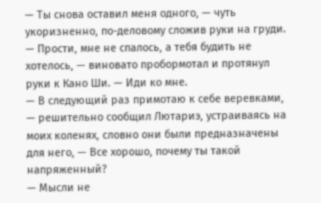— Ты снова оставил меня одного, — чуть укоризненно, по-деловому сложив руки на груди.
— Прости, мне не спалось, а тебя будить не хотелось, — виновато пробормотал и протянул руки к Кано Ши. — Иди ко мне.
— В следующий раз примотаю к себе веревками, — решительно сообщил Лютариэ, устраиваясь на моих коленях, словно они были предназначены для него, — Все хорошо, почему ты такой напряженный?
— Мысли не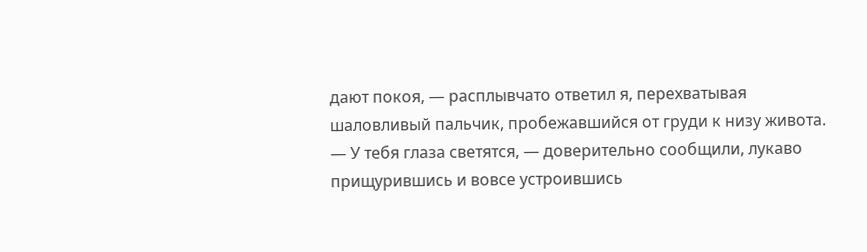дают покоя, — расплывчато ответил я, перехватывая шаловливый пальчик, пробежавшийся от груди к низу живота.
— У тебя глаза светятся, — доверительно сообщили, лукаво прищурившись и вовсе устроившись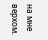на мне верхом.